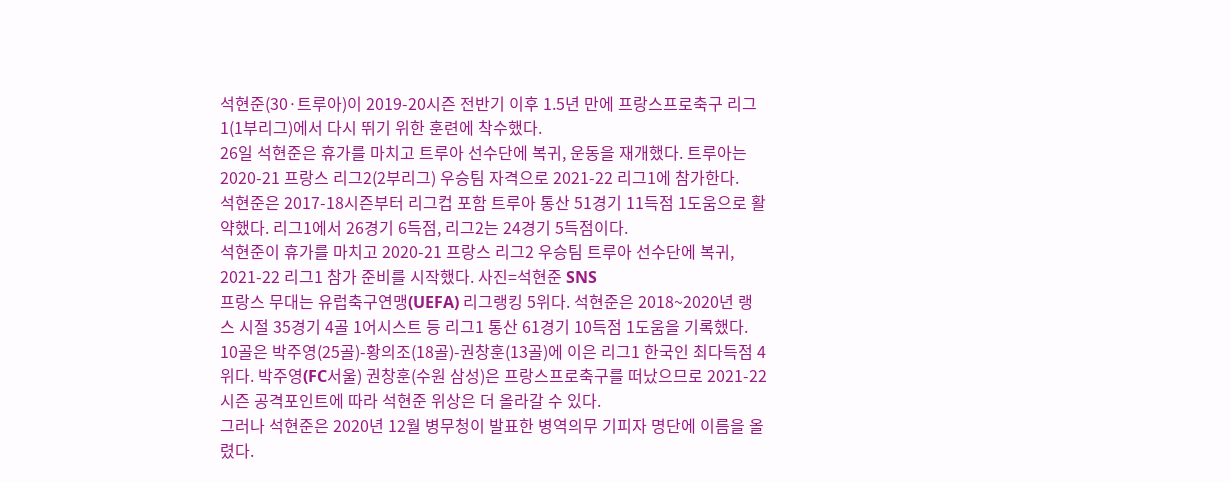석현준(30·트루아)이 2019-20시즌 전반기 이후 1.5년 만에 프랑스프로축구 리그1(1부리그)에서 다시 뛰기 위한 훈련에 착수했다.
26일 석현준은 휴가를 마치고 트루아 선수단에 복귀, 운동을 재개했다. 트루아는 2020-21 프랑스 리그2(2부리그) 우승팀 자격으로 2021-22 리그1에 참가한다.
석현준은 2017-18시즌부터 리그컵 포함 트루아 통산 51경기 11득점 1도움으로 활약했다. 리그1에서 26경기 6득점, 리그2는 24경기 5득점이다.
석현준이 휴가를 마치고 2020-21 프랑스 리그2 우승팀 트루아 선수단에 복귀, 2021-22 리그1 참가 준비를 시작했다. 사진=석현준 SNS
프랑스 무대는 유럽축구연맹(UEFA) 리그랭킹 5위다. 석현준은 2018~2020년 랭스 시절 35경기 4골 1어시스트 등 리그1 통산 61경기 10득점 1도움을 기록했다.
10골은 박주영(25골)-황의조(18골)-권창훈(13골)에 이은 리그1 한국인 최다득점 4위다. 박주영(FC서울) 권창훈(수원 삼성)은 프랑스프로축구를 떠났으므로 2021-22시즌 공격포인트에 따라 석현준 위상은 더 올라갈 수 있다.
그러나 석현준은 2020년 12월 병무청이 발표한 병역의무 기피자 명단에 이름을 올렸다.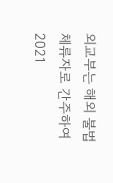외교부는 해외 불법 체류자로 간주하여 2021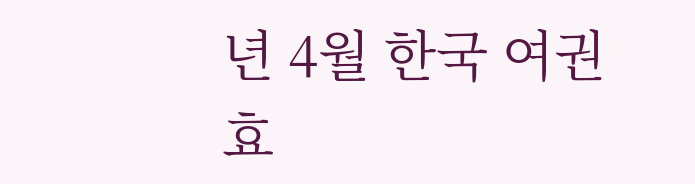년 4월 한국 여권 효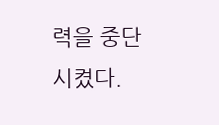력을 중단시켰다.